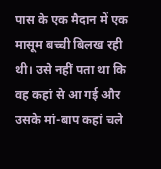पास के एक मैदान में एक मासूम बच्ची बिलख रही थी। उसे नहीं पता था कि वह कहां से आ गई और उसके मां-बाप कहां चले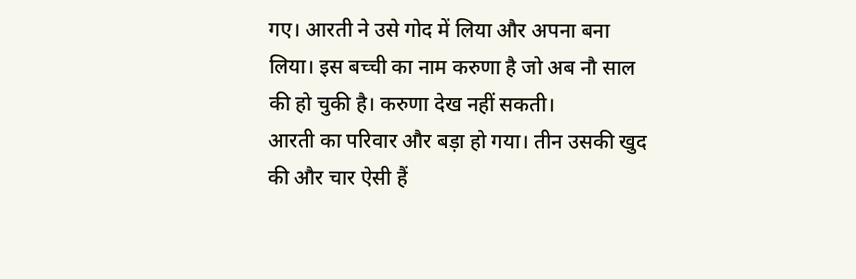गए। आरती ने उसे गोद में लिया और अपना बना लिया। इस बच्ची का नाम करुणा है जो अब नौ साल की हो चुकी है। करुणा देख नहीं सकती।
आरती का परिवार और बड़ा हो गया। तीन उसकी खुद की और चार ऐसी हैं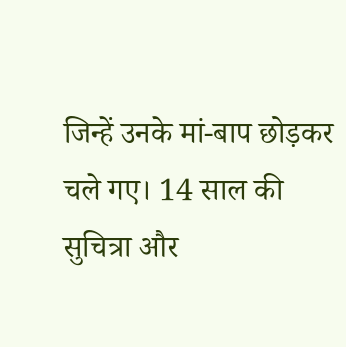जिन्हें उनके मां-बाप छोड़कर चले गए। 14 साल की सुचित्रा और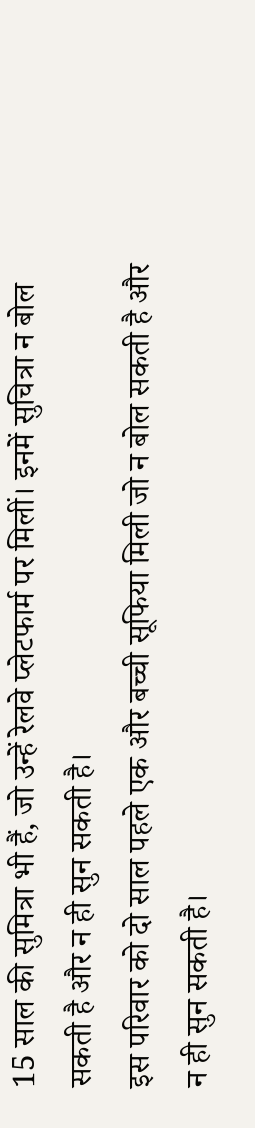15 साल की सुमित्रा भी हैं, जो उन्हें रेलवे प्लेटफार्म पर मिलीं। इनमें सुचित्रा न बोल सकती है और न ही सुन सकती है।
इस परिवार को दो साल पहले एक और बच्ची सूफिया मिली जो न बोल सकती है और न ही सुन सकती है।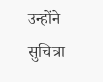उन्होंने सुचित्रा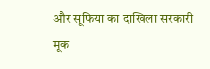और सूफिया का दाखिला सरकारी मूक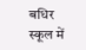बधिर स्कूल में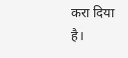करा दिया है।